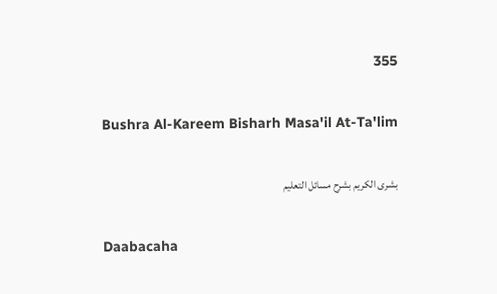355

Bushra Al-Kareem Bisharh Masa'il At-Ta'lim

بشرى الكريم بشرح مسائل التعليم

Daabacaha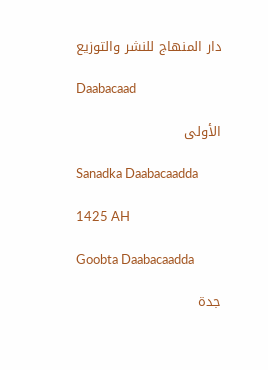دار المنهاج للنشر والتوزيع

Daabacaad

الأولى

Sanadka Daabacaadda

1425 AH

Goobta Daabacaadda

جدة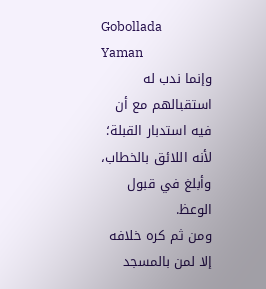Gobollada
Yaman
وإنما ندب له استقبالهم مع أن فيه استدبار القبلة؛ لأنه اللائق بالخطاب، وأبلغ في قبول الوعظ.
ومن ثم كره خلافه إلا لمن بالمسجد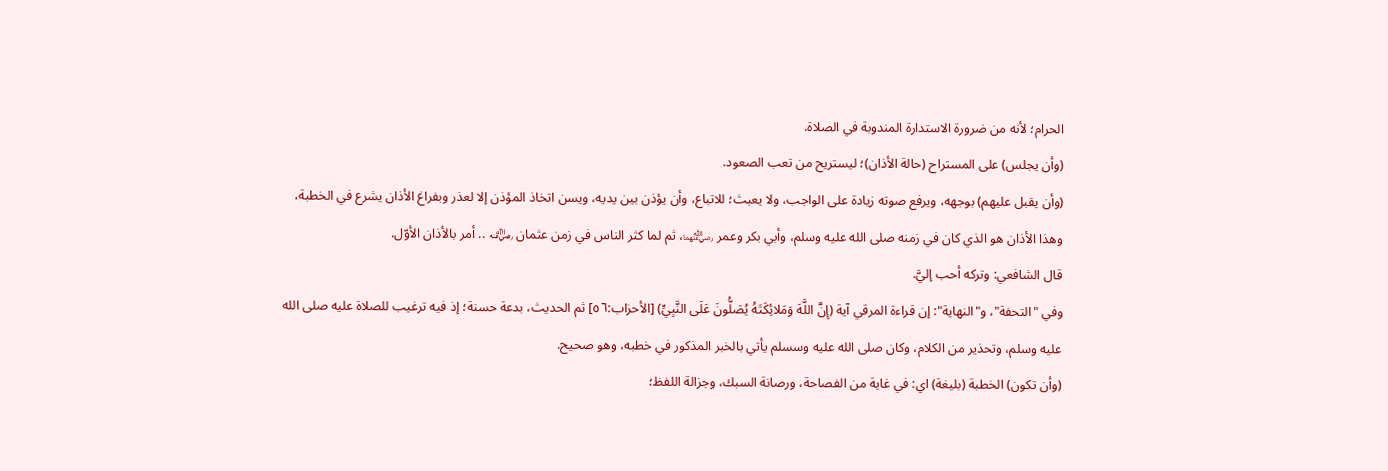الحرام؛ لأنه من ضرورة الاستدارة المندوبة في الصلاة.
(وأن يجلس) على المستراح (حالة الأذان)؛ ليستريح من تعب الصعود.
(وأن يقبل عليهم) بوجهه، ويرفع صوته زيادة على الواجب، ولا يعبث؛ للاتباع، وأن يؤذن بين يديه، ويسن اتخاذ المؤذن إلا لعذر وبفراغ الأذان يشرع في الخطبة، وهذا الأذان هو الذي كان في زمنه صلى الله عليه وسلم، وأبي بكر وعمر ﵄، ثم لما كثر الناس في زمن عثمان ﵁ .. أمر بالأذان الأوّل.
قال الشافعي: وتركه أحب إليَّ.
وفي "التحفة"، و"النهاية": إن قراءة المرقي آية (إِنَّ اللَّهَ وَمَلائِكَتَهُ يُصَلُّونَ عَلَى النَّبِيِّ) [الأحزاب:٥٦] ثم الحديث، بدعة حسنة؛ إذ فيه ترغيب للصلاة عليه صلى الله عليه وسلم، وتحذير من الكلام، وكان صلى الله عليه وسسلم يأتي بالخبر المذكور في خطبه، وهو صحيح.
(وأن تكون) الخطبة (بليغة) اي: في غاية من الفصاحة، ورصانة السبك، وجزالة اللفظ؛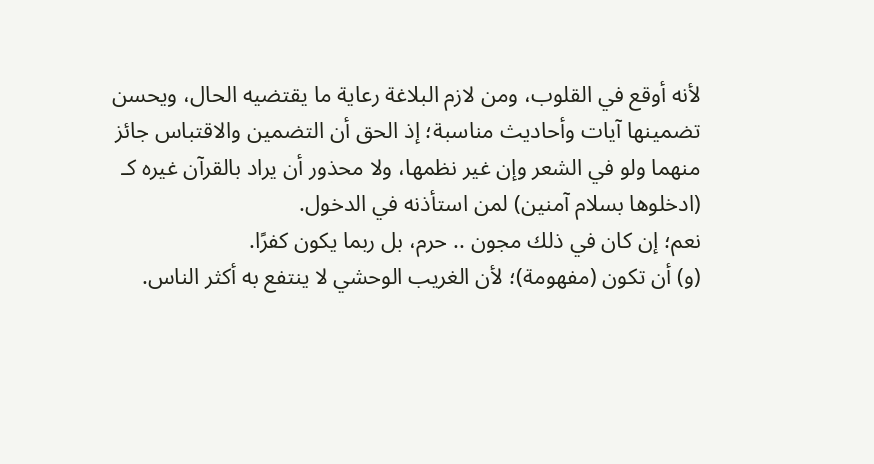لأنه أوقع في القلوب، ومن لازم البلاغة رعاية ما يقتضيه الحال، ويحسن تضمينها آيات وأحاديث مناسبة؛ إذ الحق أن التضمين والاقتباس جائز منهما ولو في الشعر وإن غير نظمها، ولا محذور أن يراد بالقرآن غيره كـ (ادخلوها بسلام آمنين) لمن استأذنه في الدخول.
نعم؛ إن كان في ذلك مجون .. حرم، بل ربما يكون كفرًا.
(و) أن تكون (مفهومة)؛ لأن الغريب الوحشي لا ينتفع به أكثر الناس.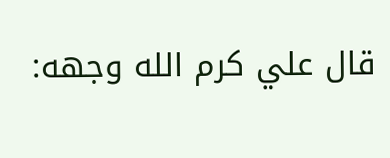قال علي كرم الله وجهه: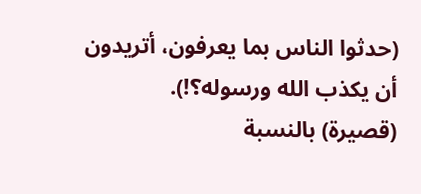(حدثوا الناس بما يعرفون، أتريدون أن يكذب الله ورسوله؟!).
(قصيرة) بالنسبة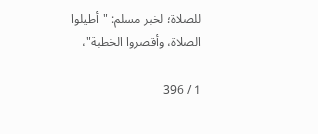للصلاة؛ لخبر مسلم: "أطيلوا الصلاة، وأقصروا الخطبة"،

1 / 396